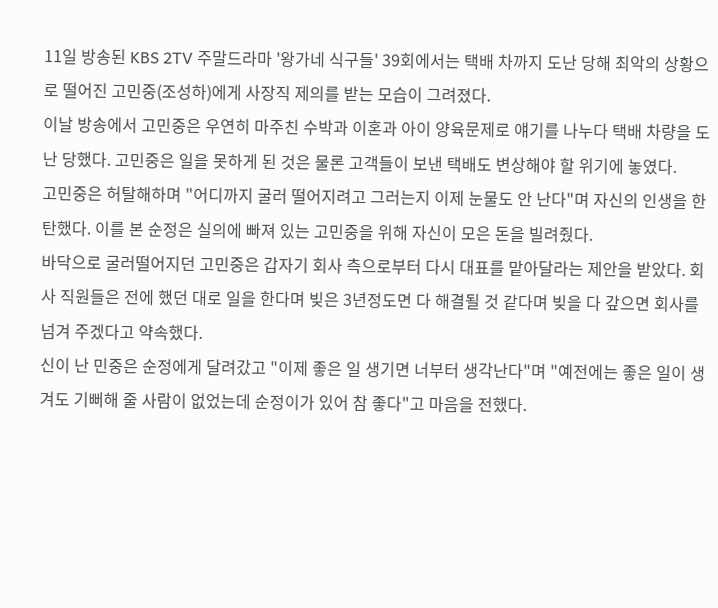11일 방송된 KBS 2TV 주말드라마 '왕가네 식구들' 39회에서는 택배 차까지 도난 당해 최악의 상황으로 떨어진 고민중(조성하)에게 사장직 제의를 받는 모습이 그려졌다.
이날 방송에서 고민중은 우연히 마주친 수박과 이혼과 아이 양육문제로 얘기를 나누다 택배 차량을 도난 당했다. 고민중은 일을 못하게 된 것은 물론 고객들이 보낸 택배도 변상해야 할 위기에 놓였다.
고민중은 허탈해하며 "어디까지 굴러 떨어지려고 그러는지 이제 눈물도 안 난다"며 자신의 인생을 한탄했다. 이를 본 순정은 실의에 빠져 있는 고민중을 위해 자신이 모은 돈을 빌려줬다.
바닥으로 굴러떨어지던 고민중은 갑자기 회사 측으로부터 다시 대표를 맡아달라는 제안을 받았다. 회사 직원들은 전에 했던 대로 일을 한다며 빚은 3년정도면 다 해결될 것 같다며 빚을 다 갚으면 회사를 넘겨 주겠다고 약속했다.
신이 난 민중은 순정에게 달려갔고 "이제 좋은 일 생기면 너부터 생각난다"며 "예전에는 좋은 일이 생겨도 기뻐해 줄 사람이 없었는데 순정이가 있어 참 좋다"고 마음을 전했다.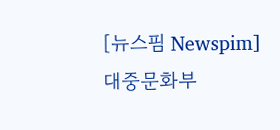[뉴스핌 Newspim] 대중문화부